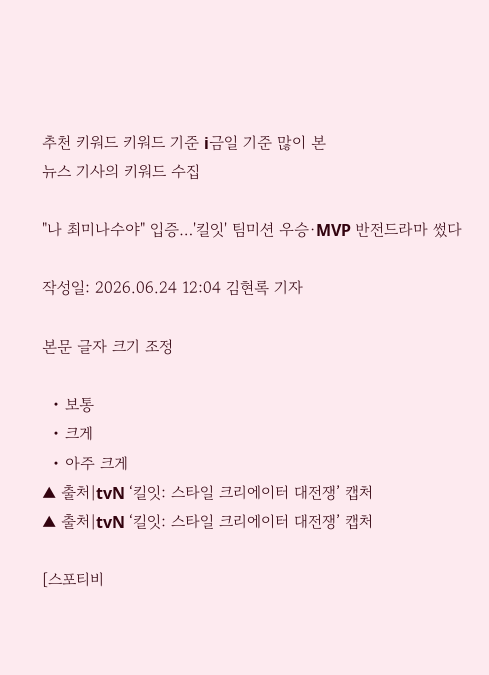추천 키워드 키워드 기준 i금일 기준 많이 본
뉴스 기사의 키워드 수집

"나 최미나수야" 입증…'킬잇' 팀미션 우승·MVP 반전드라마 썼다

작성일: 2026.06.24 12:04 김현록 기자

본문 글자 크기 조정

  • 보통
  • 크게
  • 아주 크게
▲ 출처|tvN ‘킬잇: 스타일 크리에이터 대전쟁’ 캡처
▲ 출처|tvN ‘킬잇: 스타일 크리에이터 대전쟁’ 캡처

[스포티비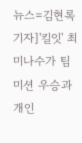뉴스=김현록 기자]'킬잇' 최미나수가 팀 미션 우승과 개인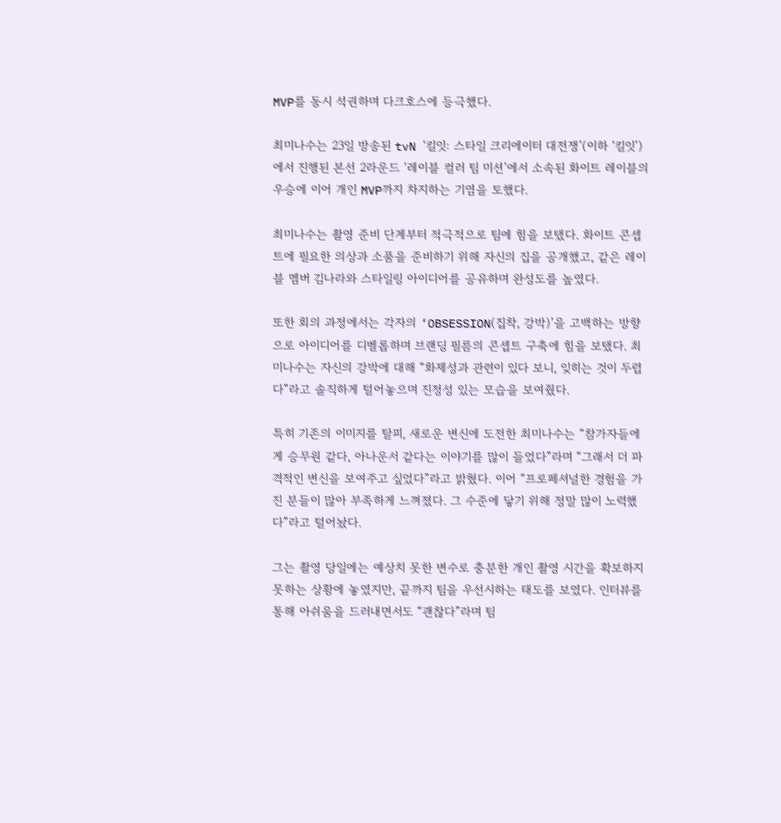MVP를 동시 석권하며 다크호스에 등극했다.

최미나수는 23일 방송된 tvN ‘킬잇: 스타일 크리에이터 대전쟁’(이하 ‘킬잇’)에서 진행된 본선 2라운드 ‘레이블 컬러 팀 미션’에서 소속된 화이트 레이블의 우승에 이어 개인 MVP까지 차지하는 기염을 토했다.

최미나수는 촬영 준비 단계부터 적극적으로 팀에 힘을 보탰다. 화이트 콘셉트에 필요한 의상과 소품을 준비하기 위해 자신의 집을 공개했고, 같은 레이블 멤버 김나라와 스타일링 아이디어를 공유하며 완성도를 높였다.

또한 회의 과정에서는 각자의 ‘OBSESSION(집착, 강박)’을 고백하는 방향으로 아이디어를 디벨롭하며 브랜딩 필름의 콘셉트 구축에 힘을 보탰다. 최미나수는 자신의 강박에 대해 “화제성과 관련이 있다 보니, 잊히는 것이 두렵다”라고 솔직하게 털어놓으며 진정성 있는 모습을 보여줬다.

특히 기존의 이미지를 탈피, 새로운 변신에 도전한 최미나수는 “참가자들에게 승무원 같다, 아나운서 같다는 이야기를 많이 들었다”라며 “그래서 더 파격적인 변신을 보여주고 싶었다”라고 밝혔다. 이어 “프로페셔널한 경험을 가진 분들이 많아 부족하게 느껴졌다. 그 수준에 닿기 위해 정말 많이 노력했다”라고 털어놨다.

그는 촬영 당일에는 예상치 못한 변수로 충분한 개인 촬영 시간을 확보하지 못하는 상황에 놓였지만, 끝까지 팀을 우선시하는 태도를 보였다. 인터뷰를 통해 아쉬움을 드러내면서도 “괜찮다”라며 팀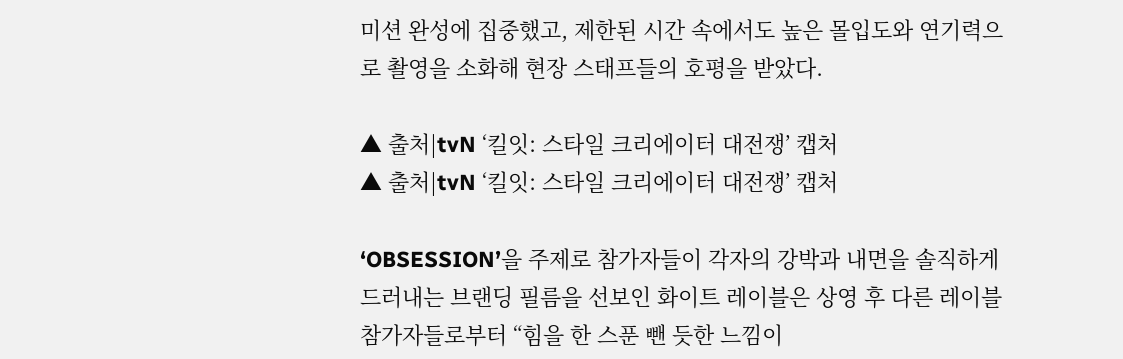미션 완성에 집중했고, 제한된 시간 속에서도 높은 몰입도와 연기력으로 촬영을 소화해 현장 스태프들의 호평을 받았다.

▲ 출처|tvN ‘킬잇: 스타일 크리에이터 대전쟁’ 캡처
▲ 출처|tvN ‘킬잇: 스타일 크리에이터 대전쟁’ 캡처

‘OBSESSION’을 주제로 참가자들이 각자의 강박과 내면을 솔직하게 드러내는 브랜딩 필름을 선보인 화이트 레이블은 상영 후 다른 레이블 참가자들로부터 “힘을 한 스푼 뺀 듯한 느낌이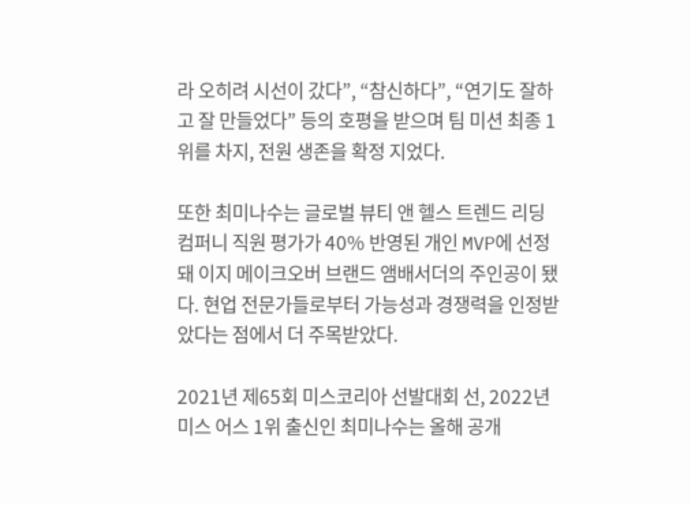라 오히려 시선이 갔다”, “참신하다”, “연기도 잘하고 잘 만들었다” 등의 호평을 받으며 팀 미션 최종 1위를 차지, 전원 생존을 확정 지었다.

또한 최미나수는 글로벌 뷰티 앤 헬스 트렌드 리딩 컴퍼니 직원 평가가 40% 반영된 개인 MVP에 선정돼 이지 메이크오버 브랜드 앰배서더의 주인공이 됐다. 현업 전문가들로부터 가능성과 경쟁력을 인정받았다는 점에서 더 주목받았다.

2021년 제65회 미스코리아 선발대회 선, 2022년 미스 어스 1위 출신인 최미나수는 올해 공개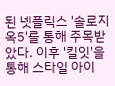된 넷플릭스 '솔로지옥5'를 통해 주목받았다. 이후 '킬잇'을 통해 스타일 아이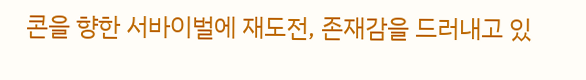콘을 향한 서바이벌에 재도전, 존재감을 드러내고 있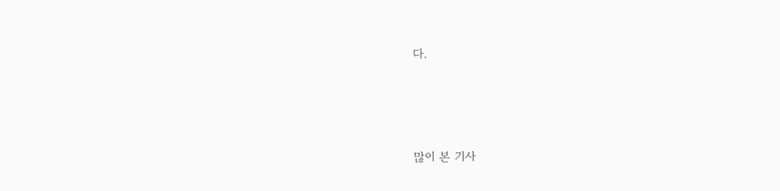다.



많이 본 기사